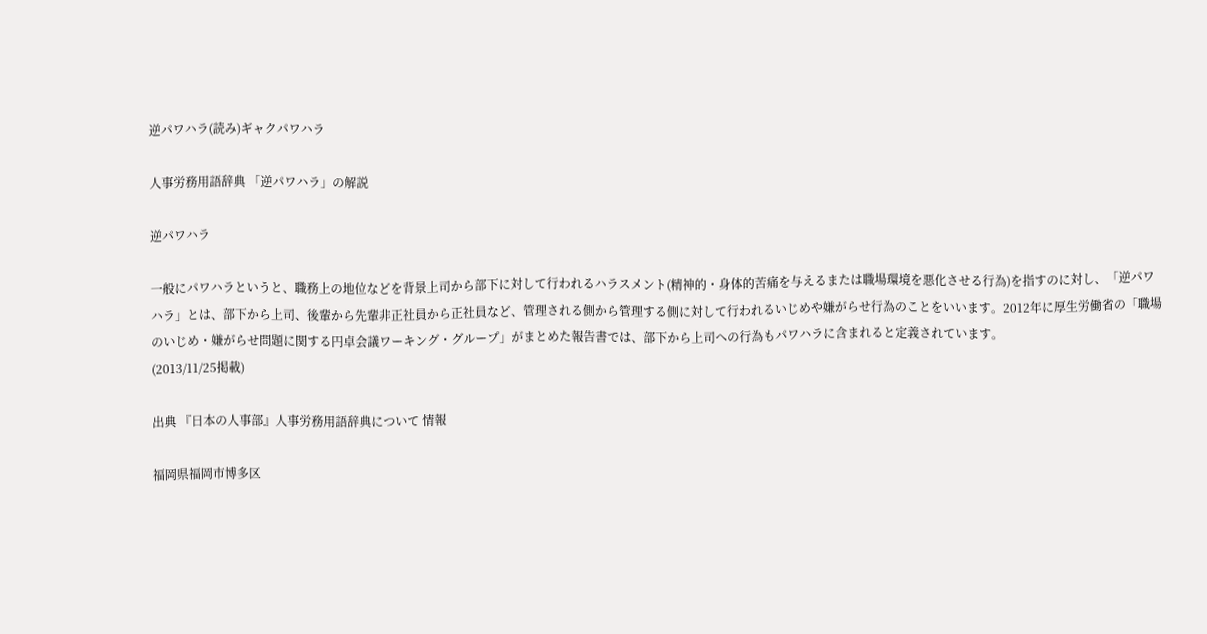逆パワハラ(読み)ギャクパワハラ

人事労務用語辞典 「逆パワハラ」の解説

逆パワハラ

一般にパワハラというと、職務上の地位などを背景上司から部下に対して行われるハラスメント(精神的・身体的苦痛を与えるまたは職場環境を悪化させる行為)を指すのに対し、「逆パワハラ」とは、部下から上司、後輩から先輩非正社員から正社員など、管理される側から管理する側に対して行われるいじめや嫌がらせ行為のことをいいます。2012年に厚生労働省の「職場のいじめ・嫌がらせ問題に関する円卓会議ワーキング・グループ」がまとめた報告書では、部下から上司への行為もパワハラに含まれると定義されています。
(2013/11/25掲載)

出典 『日本の人事部』人事労務用語辞典について 情報

福岡県福岡市博多区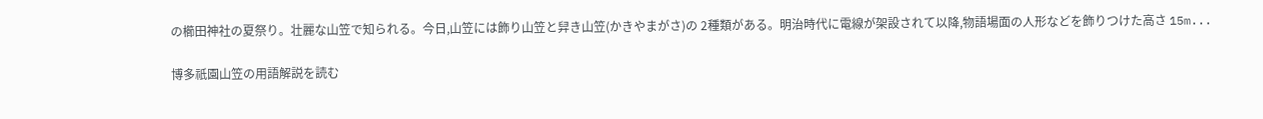の櫛田神社の夏祭り。壮麗な山笠で知られる。今日,山笠には飾り山笠と舁き山笠(かきやまがさ)の 2種類がある。明治時代に電線が架設されて以降,物語場面の人形などを飾りつけた高さ 15m...

博多祇園山笠の用語解説を読む